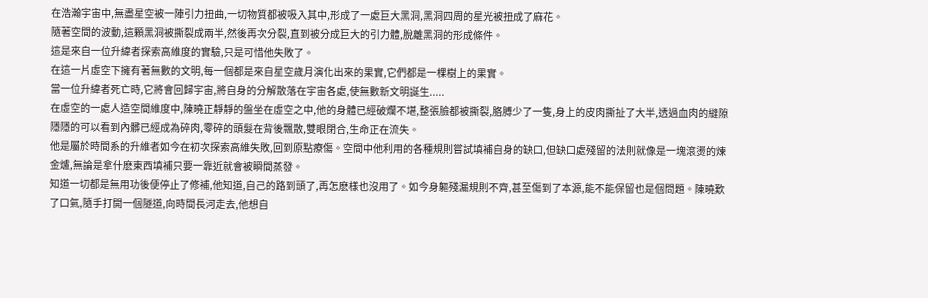在浩瀚宇宙中,無盡星空被一陣引力扭曲,一切物質都被吸入其中,形成了一處巨大黑洞,黑洞四周的星光被扭成了麻花。
隨著空間的波動,這顆黑洞被撕裂成兩半,然後再次分裂,直到被分成巨大的引力體,脫離黑洞的形成條件。
這是來自一位升緯者探索高維度的實驗,只是可惜他失敗了。
在這一片虛空下擁有著無數的文明,每一個都是來自星空歲月演化出來的果實,它們都是一棵樹上的果實。
當一位升緯者死亡時,它將會回歸宇宙,將自身的分解散落在宇宙各處,使無數新文明誕生.....
在虛空的一處人造空間維度中,陳曉正靜靜的盤坐在虛空之中,他的身體已經破爛不堪,整張臉都被撕裂,胳膊少了一隻,身上的皮肉撕扯了大半,透過血肉的縫隙隱隱的可以看到內髒已經成為碎肉,零碎的頭髮在背後飄散,雙眼閉合,生命正在流失。
他是屬於時間系的升維者如今在初次探索高維失敗,回到原點療傷。空間中他利用的各種規則嘗試填補自身的缺口,但缺口處殘留的法則就像是一塊滾燙的煉金爐,無論是拿什麽東西填補只要一靠近就會被瞬間蒸發。
知道一切都是無用功後便停止了修補,他知道,自己的路到頭了,再怎麽樣也沒用了。如今身軀殘漏規則不齊,甚至傷到了本源,能不能保留也是個問題。陳曉歎了口氣,隨手打開一個隧道,向時間長河走去,他想自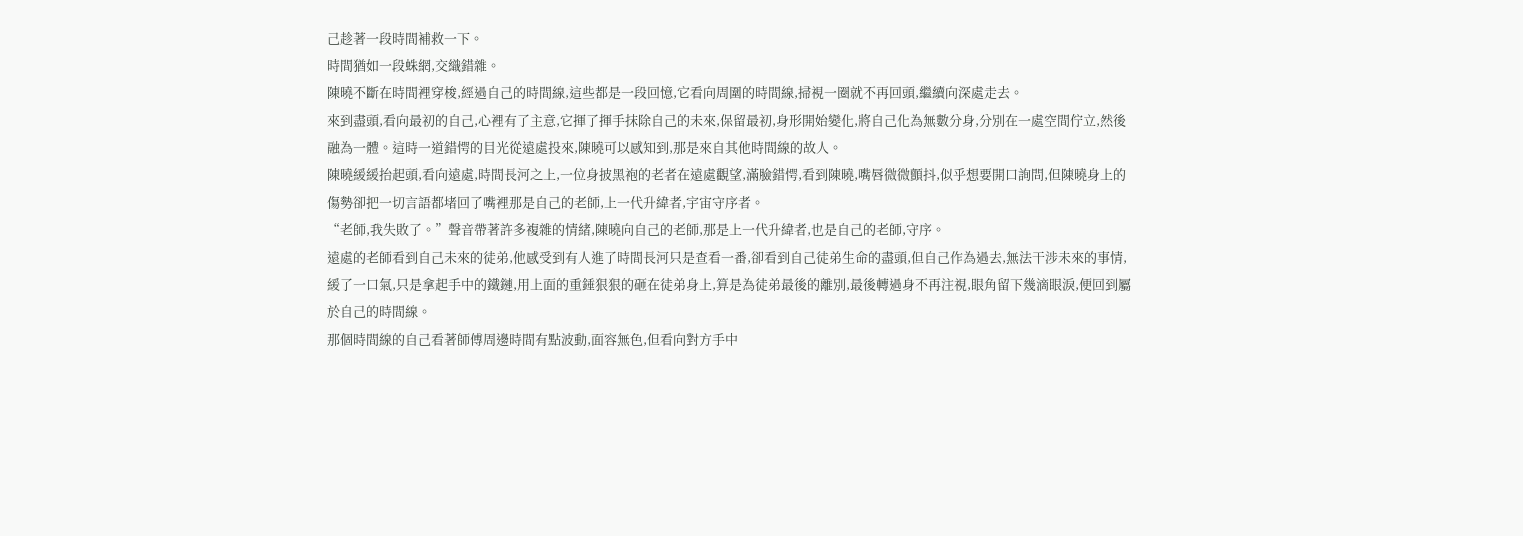己趁著一段時間補救一下。
時間猶如一段蛛網,交織錯雜。
陳曉不斷在時間裡穿梭,經過自己的時間線,這些都是一段回憶,它看向周圍的時間線,掃視一圈就不再回頭,繼續向深處走去。
來到盡頭,看向最初的自己,心裡有了主意,它揮了揮手抹除自己的未來,保留最初,身形開始變化,將自己化為無數分身,分別在一處空間佇立,然後融為一體。這時一道錯愕的目光從遠處投來,陳曉可以感知到,那是來自其他時間線的故人。
陳曉緩緩抬起頭,看向遠處,時間長河之上,一位身披黑袍的老者在遠處觀望,滿臉錯愕,看到陳曉,嘴唇微微顫抖,似乎想要開口詢問,但陳曉身上的傷勢卻把一切言語都堵回了嘴裡那是自己的老師,上一代升緯者,宇宙守序者。
“老師,我失敗了。”聲音帶著許多複雜的情緒,陳曉向自己的老師,那是上一代升緯者,也是自己的老師,守序。
遠處的老師看到自己未來的徒弟,他感受到有人進了時間長河只是查看一番,卻看到自己徒弟生命的盡頭,但自己作為過去,無法干涉未來的事情,緩了一口氣,只是拿起手中的鐵鏈,用上面的重錘狠狠的砸在徒弟身上,算是為徒弟最後的離別,最後轉過身不再注視,眼角留下幾滴眼淚,便回到屬於自己的時間線。
那個時間線的自己看著師傅周邊時間有點波動,面容無色,但看向對方手中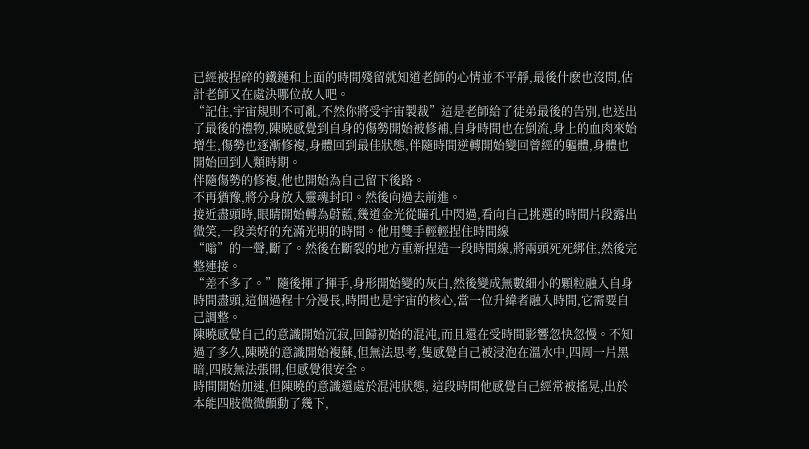已經被捏碎的鐵鏈和上面的時間殘留就知道老師的心情並不平靜,最後什麽也沒問,估計老師又在處決哪位故人吧。
“記住,宇宙規則不可亂,不然你將受宇宙製裁”這是老師給了徒弟最後的告別,也送出了最後的禮物,陳曉感覺到自身的傷勢開始被修補,自身時間也在倒流,身上的血肉來始增生,傷勢也逐漸修複,身體回到最佳狀態,伴隨時間逆轉開始變回曾經的軀體,身體也開始回到人類時期。
伴隨傷勢的修複,他也開始為自己留下後路。
不再猶豫,將分身放入靈魂封印。然後向過去前進。
接近盡頭時,眼睛開始轉為蔚藍,幾道金光從瞳孔中閃過,看向自己挑選的時間片段露出微笑,一段美好的充滿光明的時間。他用雙手輕輕捏住時間線
“嗡”的一聲,斷了。然後在斷裂的地方重新捏造一段時間線,將兩頭死死綁住,然後完整連接。
“差不多了。”隨後揮了揮手,身形開始變的灰白,然後變成無數細小的顆粒融入自身時間盡頭,這個過程十分漫長,時間也是宇宙的核心,當一位升緯者融入時間,它需要自己調整。
陳曉感覺自己的意識開始沉寂,回歸初始的混沌,而且還在受時間影響忽快忽慢。不知過了多久,陳曉的意識開始複蘇,但無法思考,隻感覺自己被浸泡在溫水中,四周一片黑暗,四肢無法張開,但感覺很安全。
時間開始加速,但陳曉的意識還處於混沌狀態, 這段時間他感覺自己經常被搖晃,出於本能四肢微微顫動了幾下,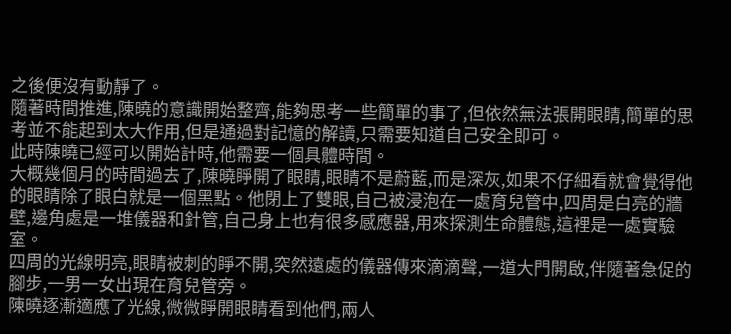之後便沒有動靜了。
隨著時間推進,陳曉的意識開始整齊,能夠思考一些簡單的事了,但依然無法張開眼睛,簡單的思考並不能起到太大作用,但是通過對記憶的解讀,只需要知道自己安全即可。
此時陳曉已經可以開始計時,他需要一個具體時間。
大概幾個月的時間過去了,陳曉睜開了眼睛,眼睛不是蔚藍,而是深灰,如果不仔細看就會覺得他的眼睛除了眼白就是一個黑點。他閉上了雙眼,自己被浸泡在一處育兒管中,四周是白亮的牆壁,邊角處是一堆儀器和針管,自己身上也有很多感應器,用來探測生命體態,這裡是一處實驗室。
四周的光線明亮,眼睛被刺的睜不開,突然遠處的儀器傳來滴滴聲,一道大門開啟,伴隨著急促的腳步,一男一女出現在育兒管旁。
陳曉逐漸適應了光線,微微睜開眼睛看到他們,兩人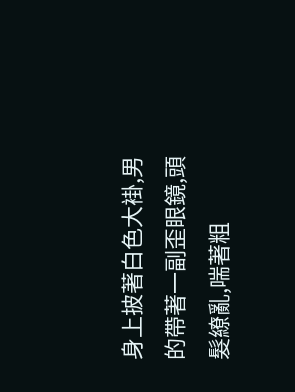身上披著白色大褂,男的帶著一副歪眼鏡,頭髮繚亂,喘著粗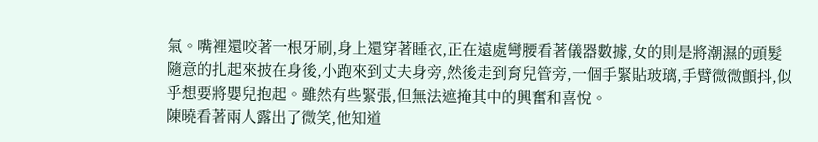氣。嘴裡還咬著一根牙刷,身上還穿著睡衣,正在遠處彎腰看著儀器數據,女的則是將潮濕的頭髮隨意的扎起來披在身後,小跑來到丈夫身旁,然後走到育兒管旁,一個手緊貼玻璃,手臂微微顫抖,似乎想要將嬰兒抱起。雖然有些緊張,但無法遮掩其中的興奮和喜悅。
陳曉看著兩人露出了微笑,他知道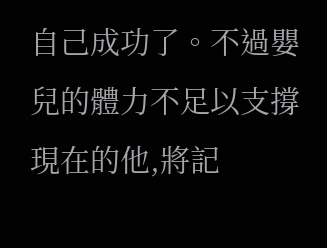自己成功了。不過嬰兒的體力不足以支撐現在的他,將記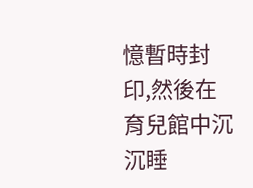憶暫時封印,然後在育兒館中沉沉睡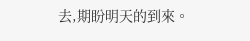去,期盼明天的到來。